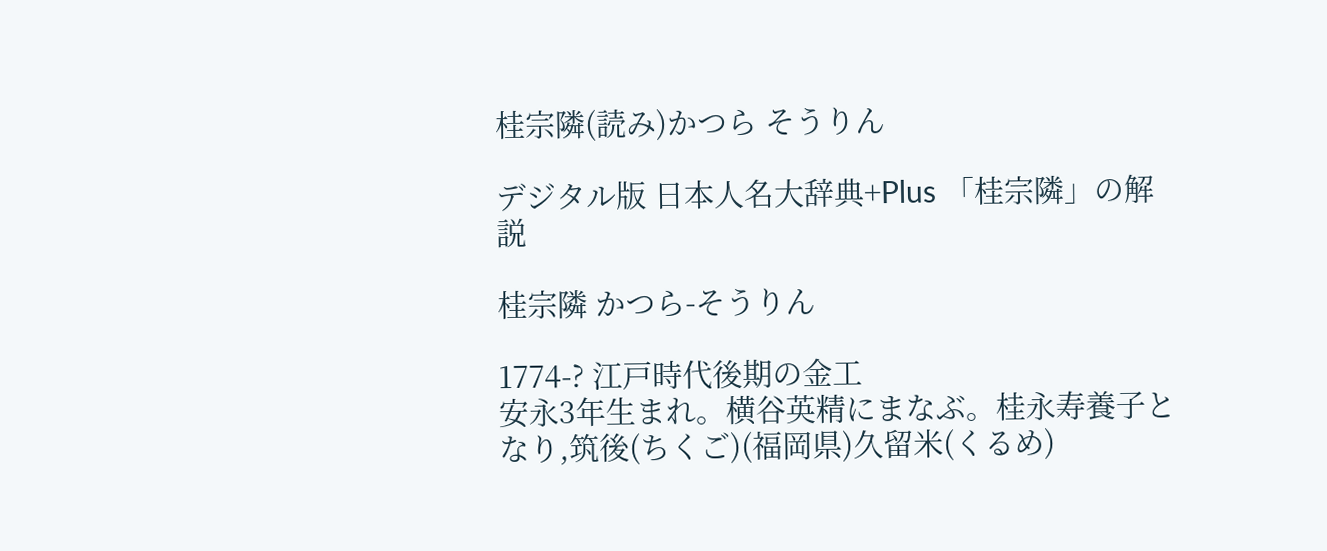桂宗隣(読み)かつら そうりん

デジタル版 日本人名大辞典+Plus 「桂宗隣」の解説

桂宗隣 かつら-そうりん

1774-? 江戸時代後期の金工
安永3年生まれ。横谷英精にまなぶ。桂永寿養子となり,筑後(ちくご)(福岡県)久留米(くるめ)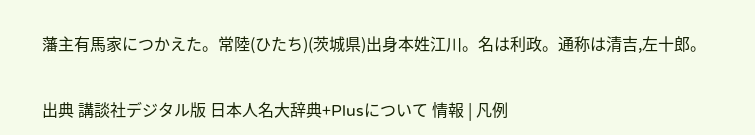藩主有馬家につかえた。常陸(ひたち)(茨城県)出身本姓江川。名は利政。通称は清吉,左十郎。

出典 講談社デジタル版 日本人名大辞典+Plusについて 情報 | 凡例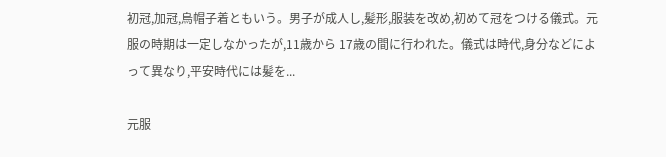初冠,加冠,烏帽子着ともいう。男子が成人し,髪形,服装を改め,初めて冠をつける儀式。元服の時期は一定しなかったが,11歳から 17歳の間に行われた。儀式は時代,身分などによって異なり,平安時代には髪を...

元服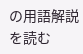の用語解説を読む